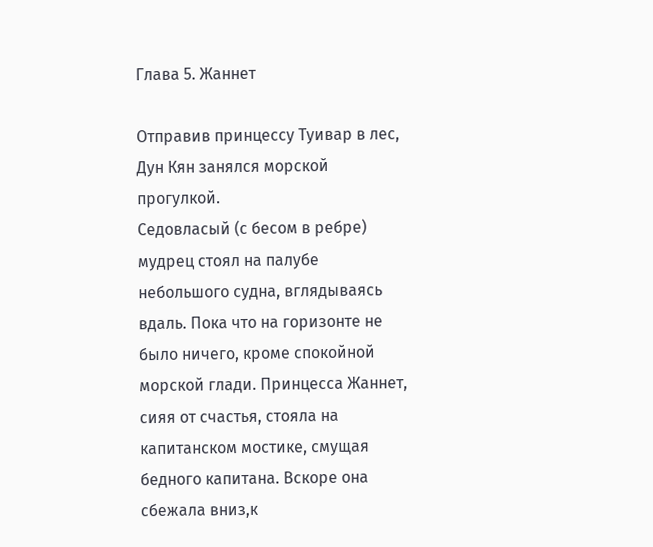Глава 5. Жаннет

Отправив принцессу Туивар в лес, Дун Кян занялся морской прогулкой.
Седовласый (с бесом в ребре) мудрец стоял на палубе небольшого судна, вглядываясь вдаль. Пока что на горизонте не было ничего, кроме спокойной морской глади. Принцесса Жаннет, сияя от счастья, стояла на капитанском мостике, смущая бедного капитана. Вскоре она сбежала вниз,к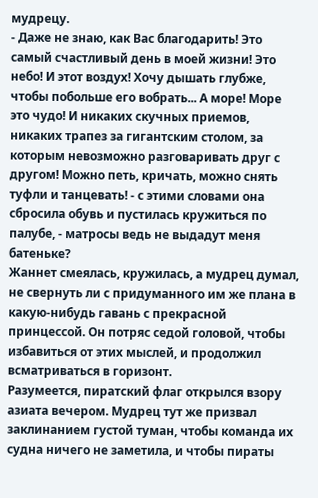мудрецу.
- Даже не знаю, как Вас благодарить! Это самый счастливый день в моей жизни! Это небо! И этот воздух! Хочу дышать глубже, чтобы побольше его вобрать... А море! Море это чудо! И никаких скучных приемов, никаких трапез за гигантским столом, за которым невозможно разговаривать друг с другом! Можно петь, кричать, можно снять туфли и танцевать! - с этими словами она сбросила обувь и пустилась кружиться по палубе, - матросы ведь не выдадут меня батеньке?
Жаннет смеялась, кружилась, а мудрец думал, не свернуть ли с придуманного им же плана в какую-нибудь гавань с прекрасной принцессой. Он потряс седой головой, чтобы избавиться от этих мыслей, и продолжил всматриваться в горизонт.
Разумеется, пиратский флаг открылся взору азиата вечером. Мудрец тут же призвал заклинанием густой туман, чтобы команда их судна ничего не заметила, и чтобы пираты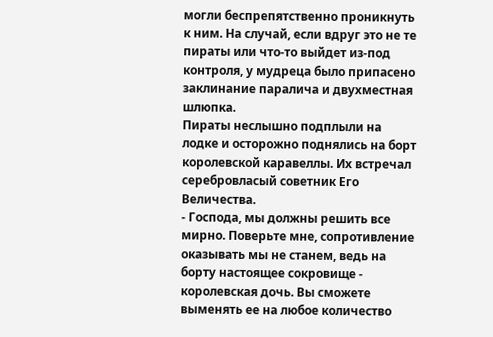могли беспрепятственно проникнуть к ним. На случай, если вдруг это не те пираты или что-то выйдет из-под контроля, у мудреца было припасено заклинание паралича и двухместная шлюпка.
Пираты неслышно подплыли на лодке и осторожно поднялись на борт королевской каравеллы. Их встречал серебровласый советник Его Величества.
- Господа, мы должны решить все мирно. Поверьте мне, сопротивление оказывать мы не станем, ведь на борту настоящее сокровище - королевская дочь. Вы сможете выменять ее на любое количество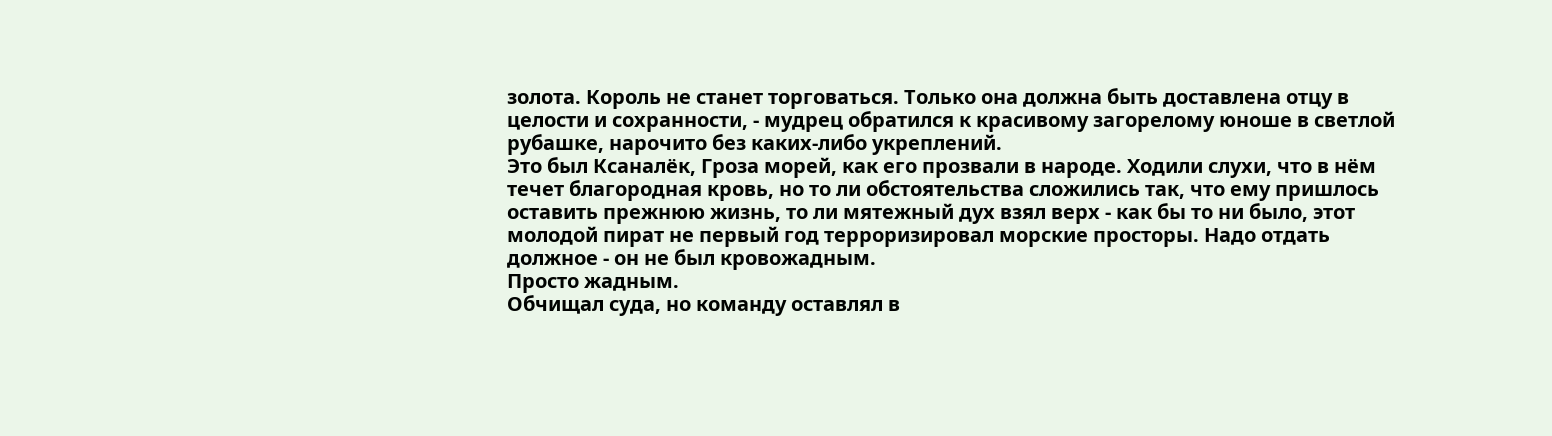золота. Король не станет торговаться. Только она должна быть доставлена отцу в целости и сохранности, - мудрец обратился к красивому загорелому юноше в светлой рубашке, нарочито без каких-либо укреплений.
Это был Ксаналёк, Гроза морей, как его прозвали в народе. Ходили слухи, что в нём течет благородная кровь, но то ли обстоятельства сложились так, что ему пришлось оставить прежнюю жизнь, то ли мятежный дух взял верх - как бы то ни было, этот молодой пират не первый год терроризировал морские просторы. Надо отдать должное - он не был кровожадным.
Просто жадным.
Обчищал суда, но команду оставлял в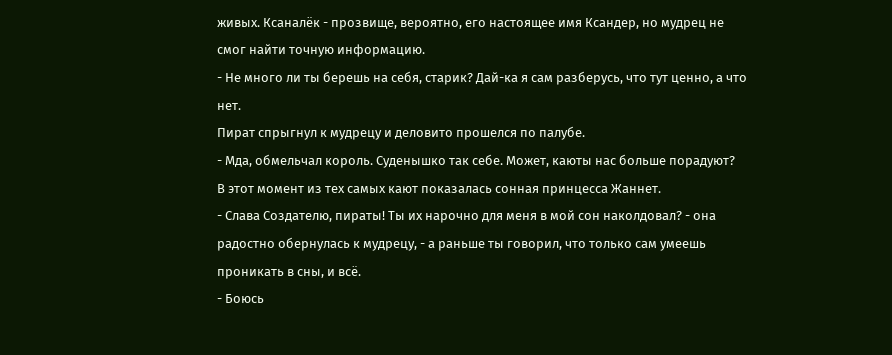живых. Ксаналёк - прозвище, вероятно, его настоящее имя Ксандер, но мудрец не смог найти точную информацию.
- Не много ли ты берешь на себя, старик? Дай-ка я сам разберусь, что тут ценно, а что нет.
Пират спрыгнул к мудрецу и деловито прошелся по палубе.
- Мда, обмельчал король. Суденышко так себе. Может, каюты нас больше порадуют?
В этот момент из тех самых кают показалась сонная принцесса Жаннет.
- Слава Создателю, пираты! Ты их нарочно для меня в мой сон наколдовал? - она радостно обернулась к мудрецу, - а раньше ты говорил, что только сам умеешь проникать в сны, и всё.
- Боюсь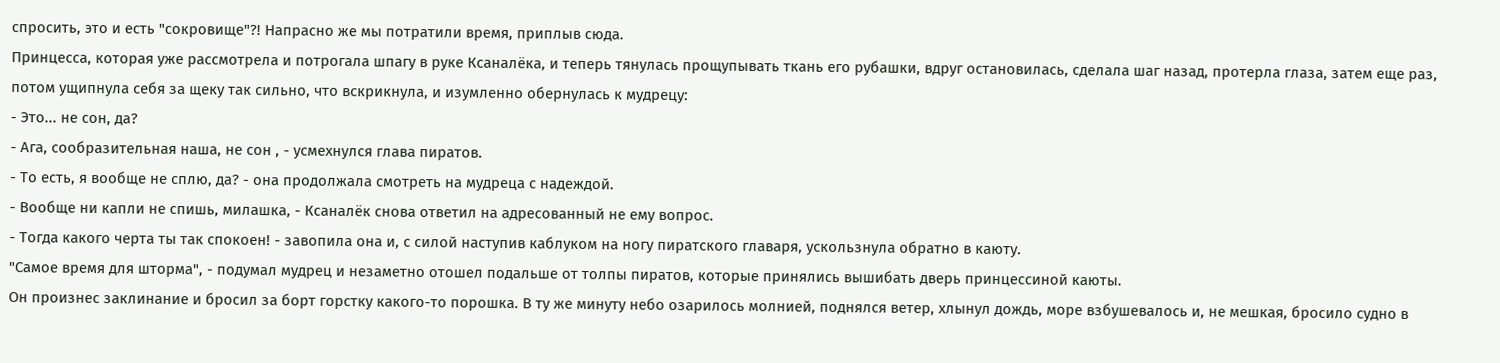спросить, это и есть "сокровище"?! Напрасно же мы потратили время, приплыв сюда.
Принцесса, которая уже рассмотрела и потрогала шпагу в руке Ксаналёка, и теперь тянулась прощупывать ткань его рубашки, вдруг остановилась, сделала шаг назад, протерла глаза, затем еще раз, потом ущипнула себя за щеку так сильно, что вскрикнула, и изумленно обернулась к мудрецу:
- Это... не сон, да?
- Ага, сообразительная наша, не сон , - усмехнулся глава пиратов.
- То есть, я вообще не сплю, да? - она продолжала смотреть на мудреца с надеждой.
- Вообще ни капли не спишь, милашка, - Ксаналёк снова ответил на адресованный не ему вопрос.
- Тогда какого черта ты так спокоен! - завопила она и, с силой наступив каблуком на ногу пиратского главаря, ускользнула обратно в каюту.
"Самое время для шторма", - подумал мудрец и незаметно отошел подальше от толпы пиратов, которые принялись вышибать дверь принцессиной каюты.
Он произнес заклинание и бросил за борт горстку какого-то порошка. В ту же минуту небо озарилось молнией, поднялся ветер, хлынул дождь, море взбушевалось и, не мешкая, бросило судно в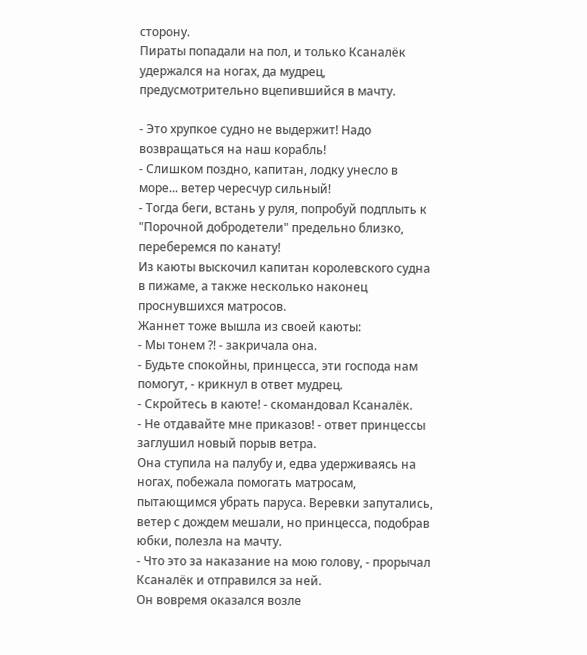сторону.
Пираты попадали на пол, и только Ксаналёк удержался на ногах, да мудрец, предусмотрительно вцепившийся в мачту.

- Это хрупкое судно не выдержит! Надо возвращаться на наш корабль!
- Слишком поздно, капитан, лодку унесло в море... ветер чересчур сильный!
- Тогда беги, встань у руля, попробуй подплыть к "Порочной добродетели" предельно близко, переберемся по канату!
Из каюты выскочил капитан королевского судна в пижаме, а также несколько наконец проснувшихся матросов.
Жаннет тоже вышла из своей каюты:
- Мы тонем ?! - закричала она.
- Будьте спокойны, принцесса, эти господа нам помогут, - крикнул в ответ мудрец.
- Скройтесь в каюте! - скомандовал Ксаналёк.
- Не отдавайте мне приказов! - ответ принцессы заглушил новый порыв ветра.
Она ступила на палубу и, едва удерживаясь на ногах, побежала помогать матросам, пытающимся убрать паруса. Веревки запутались, ветер с дождем мешали, но принцесса, подобрав юбки, полезла на мачту.
- Что это за наказание на мою голову, - прорычал Ксаналёк и отправился за ней.
Он вовремя оказался возле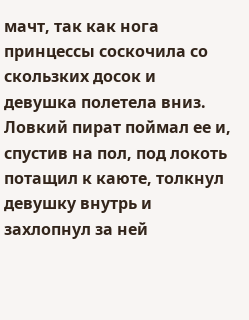мачт, так как нога принцессы соскочила со скользких досок и девушка полетела вниз. Ловкий пират поймал ее и, спустив на пол, под локоть потащил к каюте, толкнул девушку внутрь и захлопнул за ней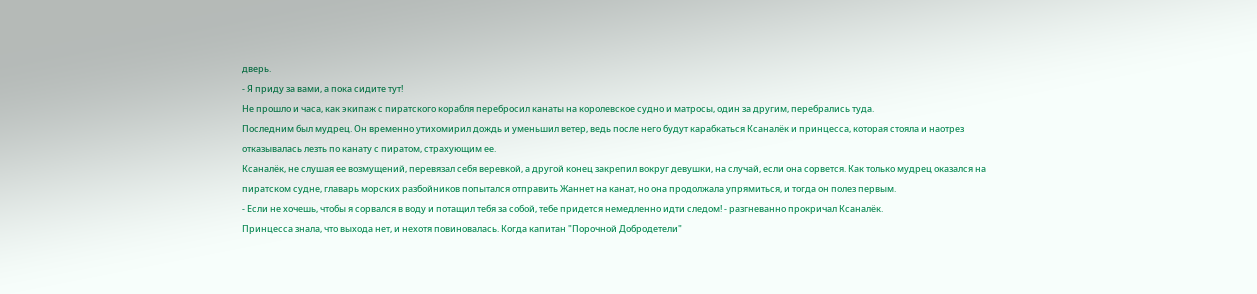дверь.
- Я приду за вами, а пока сидите тут!
Не прошло и часа, как экипаж с пиратского корабля перебросил канаты на королевское судно и матросы, один за другим, перебрались туда.
Последним был мудрец. Он временно утихомирил дождь и уменьшил ветер, ведь после него будут карабкаться Ксаналёк и принцесса, которая стояла и наотрез отказывалась лезть по канату с пиратом, страхующим ее.
Ксаналёк, не слушая ее возмущений, перевязал себя веревкой, а другой конец закрепил вокруг девушки, на случай, если она сорвется. Как только мудрец оказался на пиратском судне, главарь морских разбойников попытался отправить Жаннет на канат, но она продолжала упрямиться, и тогда он полез первым.
- Если не хочешь, чтобы я сорвался в воду и потащил тебя за собой, тебе придется немедленно идти следом! - разгневанно прокричал Ксаналёк.
Принцесса знала, что выхода нет, и нехотя повиновалась. Когда капитан "Порочной Добродетели"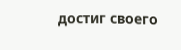достиг своего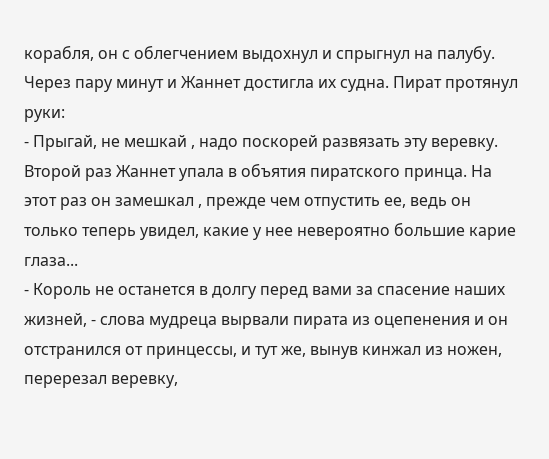корабля, он с облегчением выдохнул и спрыгнул на палубу. Через пару минут и Жаннет достигла их судна. Пират протянул руки:
- Прыгай, не мешкай , надо поскорей развязать эту веревку.
Второй раз Жаннет упала в объятия пиратского принца. На этот раз он замешкал , прежде чем отпустить ее, ведь он только теперь увидел, какие у нее невероятно большие карие глаза...
- Король не останется в долгу перед вами за спасение наших жизней, - слова мудреца вырвали пирата из оцепенения и он отстранился от принцессы, и тут же, вынув кинжал из ножен, перерезал веревку,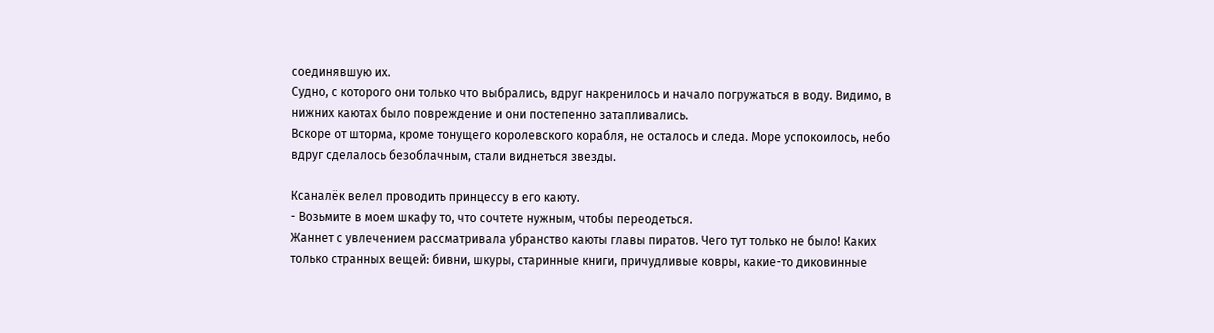соединявшую их.
Судно, с которого они только что выбрались, вдруг накренилось и начало погружаться в воду. Видимо, в нижних каютах было повреждение и они постепенно затапливались.
Вскоре от шторма, кроме тонущего королевского корабля, не осталось и следа. Море успокоилось, небо вдруг сделалось безоблачным, стали виднеться звезды.

Ксаналёк велел проводить принцессу в его каюту.
- Возьмите в моем шкафу то, что сочтете нужным, чтобы переодеться.
Жаннет с увлечением рассматривала убранство каюты главы пиратов. Чего тут только не было! Каких только странных вещей: бивни, шкуры, старинные книги, причудливые ковры, какие-то диковинные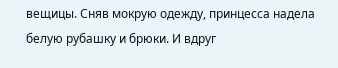вещицы. Сняв мокрую одежду, принцесса надела белую рубашку и брюки. И вдруг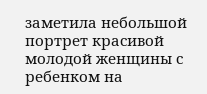заметила небольшой портрет красивой молодой женщины с ребенком на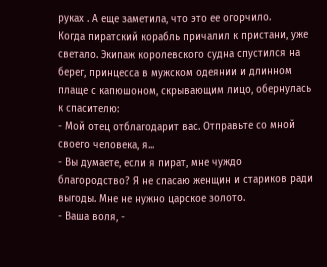руках . А еще заметила, что это ее огорчило.
Когда пиратский корабль причалил к пристани, уже светало. Экипаж королевского судна спустился на берег, принцесса в мужском одеянии и длинном плаще с капюшоном, скрывающим лицо, обернулась к спасителю:
- Мой отец отблагодарит вас. Отправьте со мной своего человека, я...
- Вы думаете, если я пират, мне чуждо благородство? Я не спасаю женщин и стариков ради выгоды. Мне не нужно царское золото.
- Ваша воля, -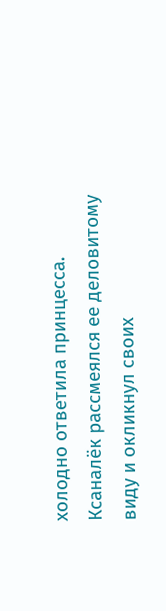холодно ответила принцесса.
Ксаналёк рассмеялся ее деловитому виду и окликнул своих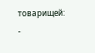товарищей:
-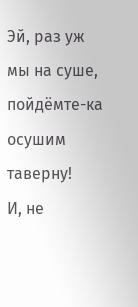Эй, раз уж мы на суше, пойдёмте-ка осушим таверну!
И, не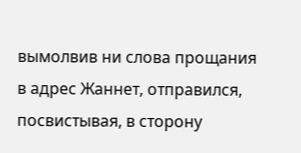вымолвив ни слова прощания в адрес Жаннет, отправился, посвистывая, в сторону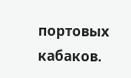портовых кабаков.